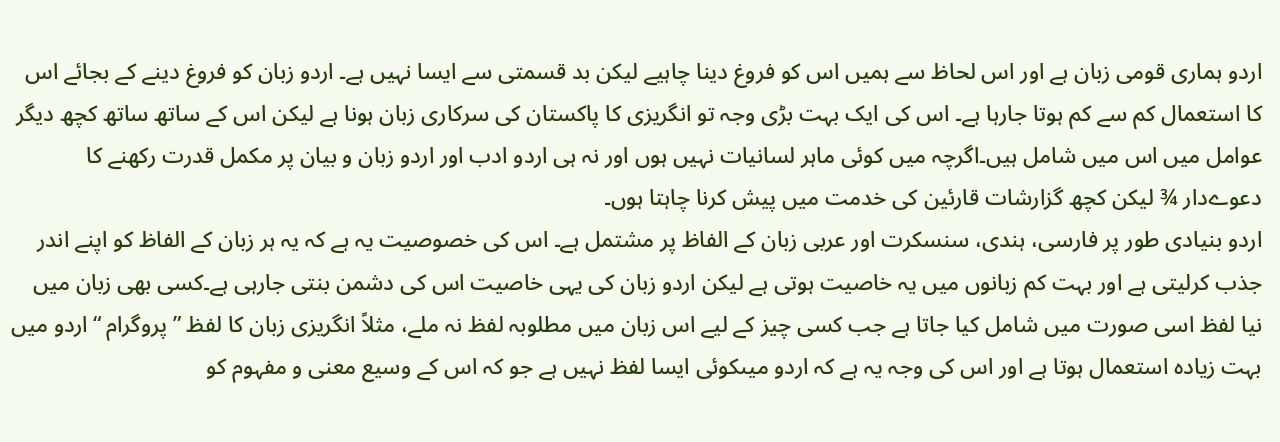اردو ہماری قومی زبان ہے اور اس لحاظ سے ہمیں اس کو فروغ دینا چاہیے لیکن بد قسمتی سے ایسا نہیں ہے۔ اردو زبان کو فروغ دینے کے بجائے اس کا استعمال کم سے کم ہوتا جارہا ہے۔ اس کی ایک بہت بڑی وجہ تو انگریزی کا پاکستان کی سرکاری زبان ہونا ہے لیکن اس کے ساتھ ساتھ کچھ دیگر عوامل میں اس میں شامل ہیں۔اگرچہ میں کوئی ماہر لسانیات نہیں ہوں اور نہ ہی اردو ادب اور اردو زبان و بیان پر مکمل قدرت رکھنے کا دعوےدار ¾ لیکن کچھ گزارشات قارئین کی خدمت میں پیش کرنا چاہتا ہوں۔
اردو بنیادی طور پر فارسی، ہندی، سنسکرت اور عربی زبان کے الفاظ پر مشتمل ہے۔ اس کی خصوصیت یہ ہے کہ یہ ہر زبان کے الفاظ کو اپنے اندر جذب کرلیتی ہے اور بہت کم زبانوں میں یہ خاصیت ہوتی ہے لیکن اردو زبان کی یہی خاصیت اس کی دشمن بنتی جارہی ہے۔کسی بھی زبان میں نیا لفظ اسی صورت میں شامل کیا جاتا ہے جب کسی چیز کے لیے اس زبان میں مطلوبہ لفظ نہ ملے، مثلاً انگریزی زبان کا لفظ ” پروگرام “اردو میں بہت زیادہ استعمال ہوتا ہے اور اس کی وجہ یہ ہے کہ اردو میںکوئی ایسا لفظ نہیں ہے جو کہ اس کے وسیع معنی و مفہوم کو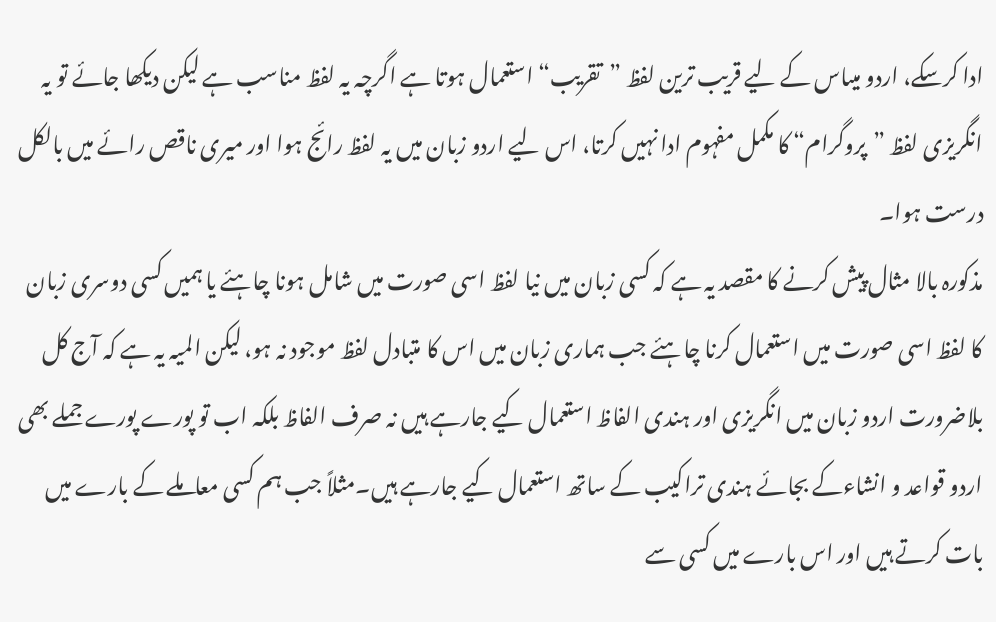ادا کرسکے، اردو میںاس کے لیے قریب ترین لفظ ”تقریب“ استعمال ہوتا ہے اگرچہ یہ لفظ مناسب ہے لیکن دیکھا جائے تو یہ انگریزی لفظ ”پروگرام“ کا مکمل مفہوم ادا نہیں کرتا، اس لیے اردو زبان میں یہ لفظ رائج ہوا اور میری ناقص رائے میں بالکل درست ہوا۔
مذکورہ بالا مثال پیش کرنے کا مقصد یہ ہے کہ کسی زبان میں نیا لفظ اسی صورت میں شامل ہونا چاہئے یا ہمیں کسی دوسری زبان کا لفظ اسی صورت میں استعمال کرنا چاہئے جب ہماری زبان میں اس کا متبادل لفظ موجود نہ ہو، لیکن المیہ یہ ہے کہ آج کل بلاضرورت اردو زبان میں انگریزی اور ہندی الفاظ استعمال کیے جارہے ہیں نہ صرف الفاظ بلکہ اب تو پورے پورے جملے بھی اردو قواعد و انشاءکے بجائے ہندی تراکیب کے ساتھ استعمال کیے جارہے ہیں۔مثلاً جب ہم کسی معاملے کے بارے میں بات کرتے ہیں اور اس بارے میں کسی سے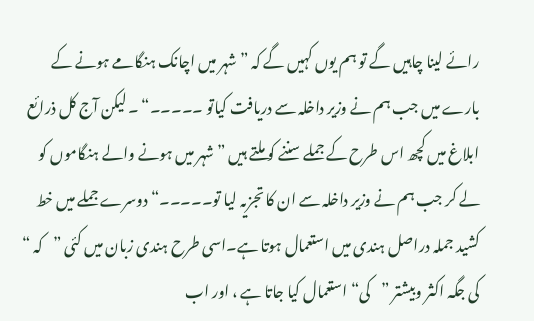رائے لینا چاہیں گے تو ہم یوں کہیں گے کہ ” شہر میں اچانک ہنگامے ہونے کے بارے میں جب ہم نے وزیر داخلہ سے دریافت کیاتو ۔۔۔۔۔“ ۔ لیکن آج کل ذرائع ابلاغ میں کچھ اس طرح کے جملے سننے کو ملتے ہیں ” شہر میں ہونے والے ہنگاموں کو لے کر جب ہم نے وزیر داخلہ سے ان کا تجزیہ لیا تو۔۔۔۔۔“ دوسرے جملے میں خط کشید جملہ دراصل ہندی میں استعمال ہوتا ہے۔اسی طرح ہندی زبان میں کئی ”کہ “ کی جگہ اکثر وبیشتر ”کی“ استعمال کیا جاتا ہے ، اور اب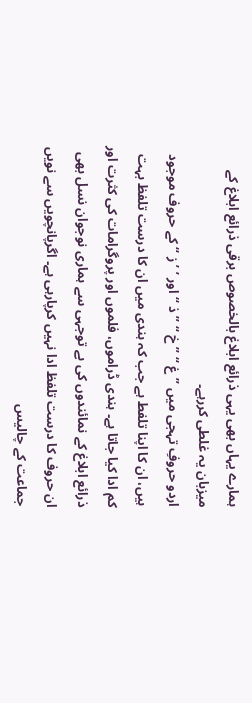ہمارے یہاں بھی یہی ذرائع ابلاغ بالخصوص برقی ذرائع ابلاغ کے میزبان یہ غلطی کررہے۔
اردو حروفِ تہجی میں ”غ “ ” خ “ ” ذ “ اور ’ ’ ز “ کے حروف موجود ہیں، ان کا اپنا تلفط ہے جب کہ ہندی میں ان کا درست تلفظ بہت کم ادا کیا جاتا ہے۔ ہندی ڈراموں، فلموں اور پروگرامات کی کثرت اور ذرائع ابلاغ کے نمائندوں کی بے توجہی سے ہماری نوجوان نسل بھی ان حروف کا درست تلفظ ادا نہیں کرپارہی ہے۔ اگرپانچویں سے نویں جماعت کے چالیس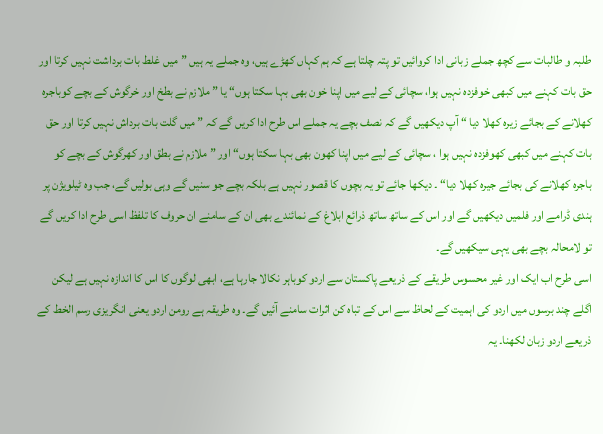طلبہ و طالبات سے کچھ جملے زبانی ادا کروائیں تو پتہ چلتا ہے کہ ہم کہاں کھڑے ہیں، وہ جملے یہ ہیں ” میں غلط بات برداشت نہیں کرتا اور حق بات کہنے میں کبھی خوفزدہ نہیں ہوا، سچائی کے لیے میں اپنا خون بھی بہا سکتا ہوں“ یا ” ملازم نے بطخ اور خرگوش کے بچے کوباجرہ کھلانے کے بجائے زیرہ کھلا دیا “ آپ دیکھیں گے کہ نصف بچے یہ جملے اس طرح ادا کریں گے کہ ” میں گلت بات برداش نہیں کرتا اور حق بات کہنے میں کبھی کھوفزدہ نہیں ہوا ، سچائی کے لیے میں اپنا کھون بھی بہا سکتا ہوں“ اور ” ملازم نے بطق اور کھرگوش کے بچے کو باجرہ کھلانے کی بجائے جیرہ کھلا دیا“ ۔ دیکھا جائے تو یہ بچوں کا قصور نہیں ہے بلکہ بچے جو سنیں گے وہی بولیں گے، جب وہ ٹیلویژن پر ہندی ڈرامے اور فلمیں دیکھیں گے اور اس کے ساتھ ساتھ ذرائع ابلاغ کے نمائندے بھی ان کے سامنے ان حروف کا تلفظ اسی طرح ادا کریں گے تو لامحالہ بچے بھی یہی سیکھیں گے۔
اسی طرح اب ایک اور غیر محسوس طریقے کے ذریعے پاکستان سے اردو کوباہر نکالا جارہا ہے، ابھی لوگوں کا اس کا اندازہ نہیں ہے لیکن اگلے چند برسوں میں اردو کی اہمیت کے لحاظ سے اس کے تباہ کن اثرات سامنے آئیں گے۔ وہ طریقہ ہے رومن اردو یعنی انگریزی رسم الخط کے ذریعے اردو زبان لکھنا۔ یہ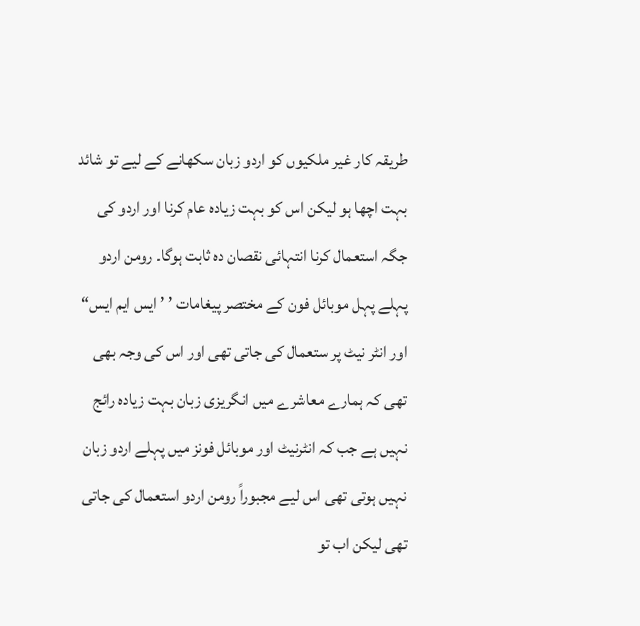طریقہ کار غیر ملکیوں کو اردو زبان سکھانے کے لیے تو شائد بہت اچھا ہو لیکن اس کو بہت زیادہ عام کرنا اور اردو کی جگہ استعمال کرنا انتہائی نقصان دہ ثابت ہوگا۔ رومن اردو پہلے پہل موبائل فون کے مختصر پیغامات ’ ’ ایس ایم ایس“ اور انٹر نیٹ پر ستعمال کی جاتی تھی اور اس کی وجہ بھی تھی کہ ہمارے معاشرے میں انگریزی زبان بہت زیادہ رائج نہیں ہے جب کہ انٹرنیٹ اور موبائل فونز میں پہلے اردو زبان نہیں ہوتی تھی اس لیے مجبوراً رومن اردو استعمال کی جاتی تھی لیکن اب تو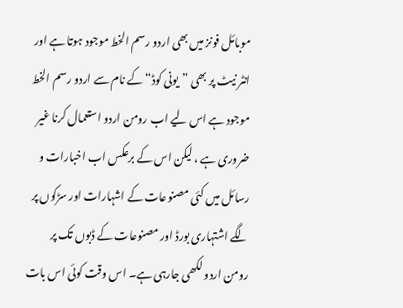موبائل فونز میں بھی اردو رسم الخط موجود ہوتا ہے اور انٹر نیٹ پر بھی ”یونی کوڈ“کے نام سے اردو رسم الخط موجود ہے اس لیے اب رومن اردو استعمال کرنا غیر ضروری ہے ، لیکن اس کے برعکس اب اخبارات و رسائل میں کئی مصنوعات کے اشہارات اور سڑکوں پر لگے اشتہاری بورڈ اور مصنوعات کے ڈبوں تک پر رومن اردو لکھی جارہی ہے۔ اس وقت کوئی اس بات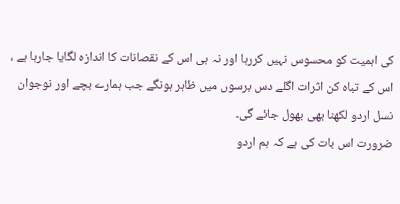کی اہمیت کو محسوس نہیں کررہا اور نہ ہی اس کے نقصانات کا اندازہ لگایا جارہا ہے ، اس کے تباہ کن اثرات اگلے دس برسوں میں ظاہر ہونگے جب ہمارے بچے اور نوجوان نسل اردو لکھنا بھی بھول جائے گی۔
ضرورت اس بات کی ہے کہ ہم اردو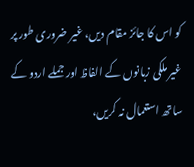کو اس کا جائز مقام دیں، غیر ضروری طور پر غیر ملکی زبانوں کے الفاظ اور جملے اردو کے ساتھ استعمال نہ کریں،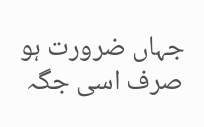جہاں ضرورت ہو صرف اسی جگہ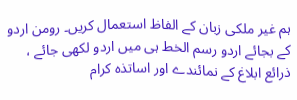ہم غیر ملکی زبان کے الفاظ استعمال کریں۔ رومن اردو کے بجائے اردو رسم الخط ہی میں اردو لکھی جائے ، ذرائع ابلاغ کے نمائندے اور اساتذہ کرام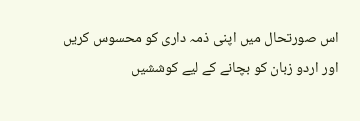اس صورتحال میں اپنی ذمہ داری کو محسوس کریں اور اردو زبان کو بچانے کے لیے کوششیں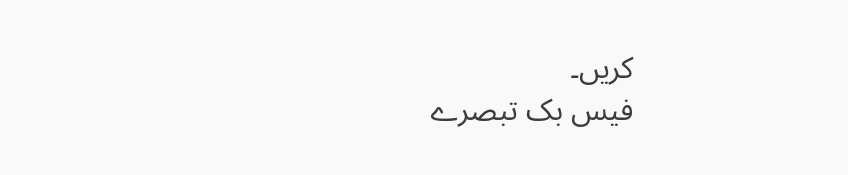کریں۔
فیس بک تبصرے